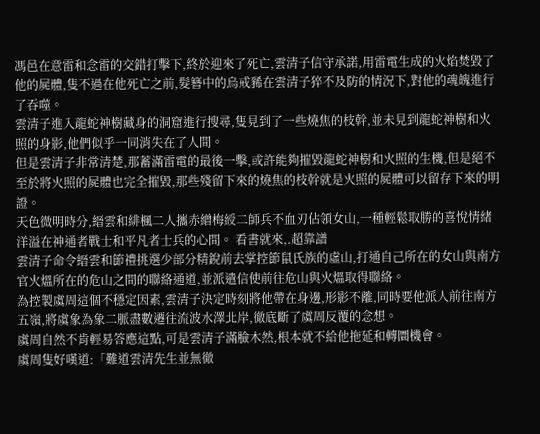馮邑在意雷和念雷的交錯打擊下,終於迎來了死亡,雲清子信守承諾,用雷電生成的火焰焚毀了他的屍體,隻不過在他死亡之前,髮簪中的烏戒豨在雲清子猝不及防的情況下,對他的魂魄進行了吞噬。
雲清子進入龍蛇神樹藏身的洞窟進行搜尋,隻見到了一些燒焦的枝幹,並未見到龍蛇神樹和火照的身影,他們似乎一同消失在了人間。
但是雲清子非常清楚,那蓄滿雷電的最後一擊,或許能夠摧毀龍蛇神樹和火照的生機,但是絕不至於將火照的屍體也完全摧毀,那些殘留下來的燒焦的枝幹就是火照的屍體可以留存下來的明證。
天色微明時分,縉雲和緋楓二人攜赤繒梅綬二師兵不血刃佔領女山,一種輕鬆取勝的喜悅情緒洋溢在神通者戰士和平凡者士兵的心間。 看書就來,.超靠譜
雲清子命令縉雲和節禮挑選少部分精銳前去掌控節鼠氏族的虛山,打通自己所在的女山與南方官火熅所在的危山之間的聯絡通道,並派遣信使前往危山與火熅取得聯絡。
為控製虞周這個不穩定因素,雲清子決定時刻將他帶在身邊,形影不離,同時要他派人前往南方五嶺,將虞象為象二脈盡數遷往流波水澤北岸,徹底斷了虞周反覆的念想。
虞周自然不肯輕易答應這點,可是雲清子滿臉木然,根本就不給他拖延和轉圜機會。
虞周隻好嘆道:「難道雲清先生並無徹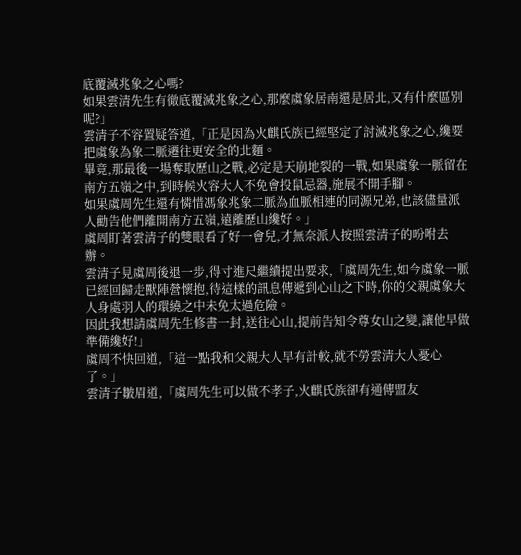底覆滅兆象之心嗎?
如果雲清先生有徹底覆滅兆象之心,那麼虞象居南還是居北,又有什麼區別呢?」
雲清子不容置疑答道,「正是因為火麒氏族已經堅定了討滅兆象之心,纔要把虞象為象二脈遷往更安全的北麵。
畢竟,那最後一場奪取歷山之戰,必定是天崩地裂的一戰,如果虞象一脈留在南方五嶺之中,到時候火容大人不免會投鼠忌器,施展不開手腳。
如果虞周先生還有憐惜馮象兆象二脈為血脈相連的同源兄弟,也該儘量派人勸告他們離開南方五嶺,遠離歷山纔好。」
虞周盯著雲清子的雙眼看了好一會兒,才無奈派人按照雲清子的吩咐去辦。
雲清子見虞周後退一步,得寸進尺繼續提出要求,「虞周先生,如今虞象一脈已經回歸走獸陣營懷抱,待這樣的訊息傳遞到心山之下時,你的父親虞象大人身處羽人的環繞之中未免太過危險。
因此我想請虞周先生修書一封,送往心山,提前告知令尊女山之變,讓他早做準備纔好!」
虞周不快回道,「這一點我和父親大人早有計較,就不勞雲清大人憂心了。」
雲清子皺眉道,「虞周先生可以做不孝子,火麒氏族卻有通傳盟友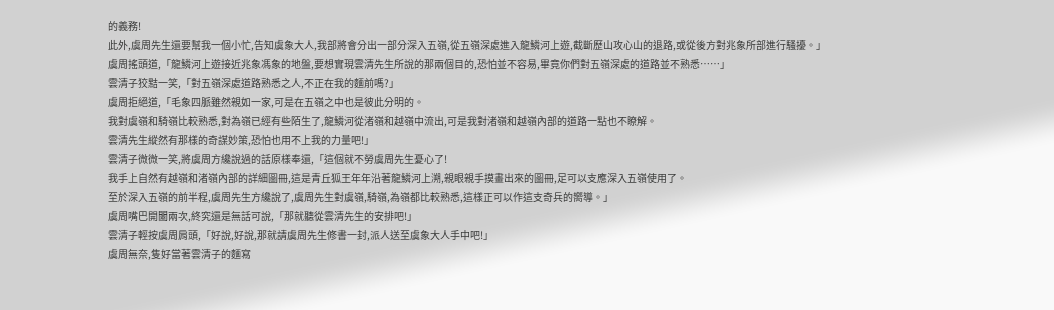的義務!
此外,虞周先生還要幫我一個小忙,告知虞象大人,我部將會分出一部分深入五嶺,從五嶺深處進入龍鱗河上遊,截斷歷山攻心山的退路,或從後方對兆象所部進行騷擾。」
虞周搖頭道,「龍鱗河上遊接近兆象馮象的地盤,要想實現雲清先生所說的那兩個目的,恐怕並不容易,畢竟你們對五嶺深處的道路並不熟悉……」
雲清子狡黠一笑,「對五嶺深處道路熟悉之人,不正在我的麵前嗎?」
虞周拒絕道,「毛象四脈雖然親如一家,可是在五嶺之中也是彼此分明的。
我對虞嶺和騎嶺比較熟悉,對為嶺已經有些陌生了,龍鱗河從渚嶺和越嶺中流出,可是我對渚嶺和越嶺內部的道路一點也不瞭解。
雲清先生縱然有那樣的奇謀妙策,恐怕也用不上我的力量吧!」
雲清子微微一笑,將虞周方纔說過的話原樣奉還,「這個就不勞虞周先生憂心了!
我手上自然有越嶺和渚嶺內部的詳細圖冊,這是青丘狐王年年沿著龍鱗河上溯,親眼親手摸畫出來的圖冊,足可以支應深入五嶺使用了。
至於深入五嶺的前半程,虞周先生方纔說了,虞周先生對虞嶺,騎嶺,為嶺都比較熟悉,這樣正可以作這支奇兵的嚮導。」
虞周嘴巴開闔兩次,終究還是無話可說,「那就聽從雲清先生的安排吧!」
雲清子輕按虞周肩頭,「好說,好說,那就請虞周先生修書一封,派人送至虞象大人手中吧!」
虞周無奈,隻好當著雲清子的麵寫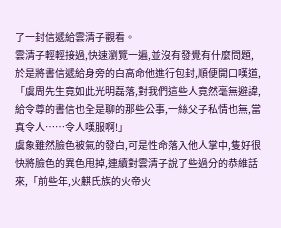了一封信遞給雲清子觀看。
雲清子輕輕接過,快速瀏覽一遍,並沒有發覺有什麼問題,於是將書信遞給身旁的白高命他進行包封,順便開口嘆道,「虞周先生竟如此光明磊落,對我們這些人竟然毫無避諱,給令尊的書信也全是聊的那些公事,一絲父子私情也無,當真令人……令人嘆服啊!」
虞象雖然臉色被氣的發白,可是性命落入他人掌中,隻好很快將臉色的異色甩掉,連續對雲清子說了些過分的恭維話來,「前些年,火麒氏族的火帝火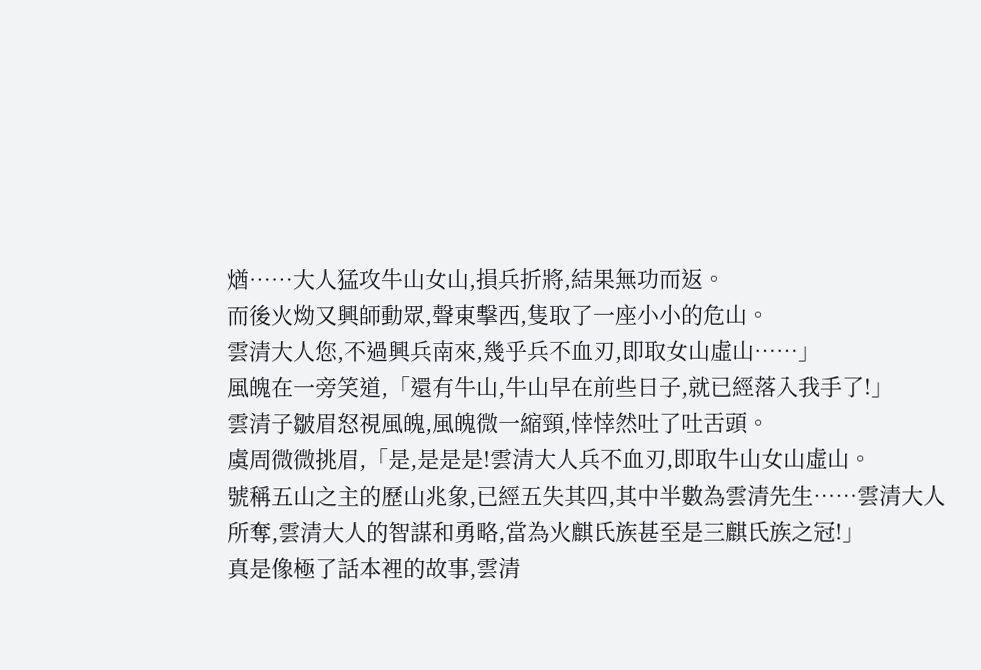煪……大人猛攻牛山女山,損兵折將,結果無功而返。
而後火㶭又興師動眾,聲東擊西,隻取了一座小小的危山。
雲清大人您,不過興兵南來,幾乎兵不血刃,即取女山虛山……」
風魄在一旁笑道,「還有牛山,牛山早在前些日子,就已經落入我手了!」
雲清子皺眉怒視風魄,風魄微一縮頸,悻悻然吐了吐舌頭。
虞周微微挑眉,「是,是是是!雲清大人兵不血刃,即取牛山女山虛山。
號稱五山之主的歷山兆象,已經五失其四,其中半數為雲清先生……雲清大人所奪,雲清大人的智謀和勇略,當為火麒氏族甚至是三麒氏族之冠!」
真是像極了話本裡的故事,雲清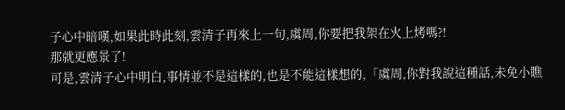子心中暗嘆,如果此時此刻,雲清子再來上一句,虞周,你要把我架在火上烤嗎?!
那就更應景了!
可是,雲清子心中明白,事情並不是這樣的,也是不能這樣想的,「虞周,你對我說這種話,未免小瞧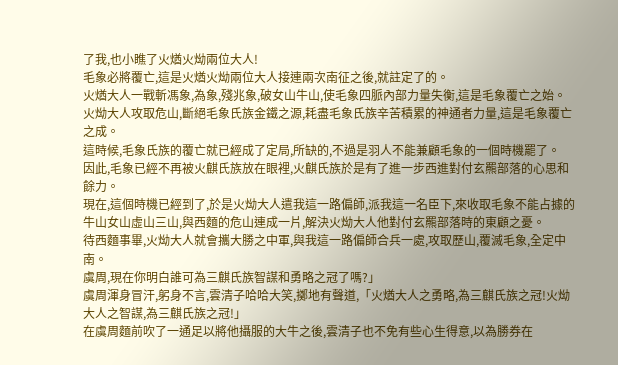了我,也小瞧了火煪火㶭兩位大人!
毛象必將覆亡,這是火煪火㶭兩位大人接連兩次南征之後,就註定了的。
火煪大人一戰斬馮象,為象,殘兆象,破女山牛山,使毛象四脈內部力量失衡,這是毛象覆亡之始。
火㶭大人攻取危山,斷絕毛象氏族金鐵之源,耗盡毛象氏族辛苦積累的神通者力量,這是毛象覆亡之成。
這時候,毛象氏族的覆亡就已經成了定局,所缺的,不過是羽人不能兼顧毛象的一個時機罷了。
因此,毛象已經不再被火麒氏族放在眼裡,火麒氏族於是有了進一步西進對付玄羆部落的心思和餘力。
現在,這個時機已經到了,於是火㶭大人遣我這一路偏師,派我這一名臣下,來收取毛象不能占據的牛山女山虛山三山,與西麵的危山連成一片,解決火㶭大人他對付玄羆部落時的東顧之憂。
待西麵事畢,火㶭大人就會攜大勝之中軍,與我這一路偏師合兵一處,攻取歷山,覆滅毛象,全定中南。
虞周,現在你明白誰可為三麒氏族智謀和勇略之冠了嗎?」
虞周渾身冒汗,躬身不言,雲清子哈哈大笑,擲地有聲道,「火煪大人之勇略,為三麒氏族之冠!火㶭大人之智謀,為三麒氏族之冠!」
在虞周麵前吹了一通足以將他攝服的大牛之後,雲清子也不免有些心生得意,以為勝券在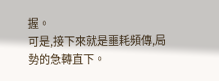握。
可是,接下來就是噩耗頻傳,局勢的急轉直下。